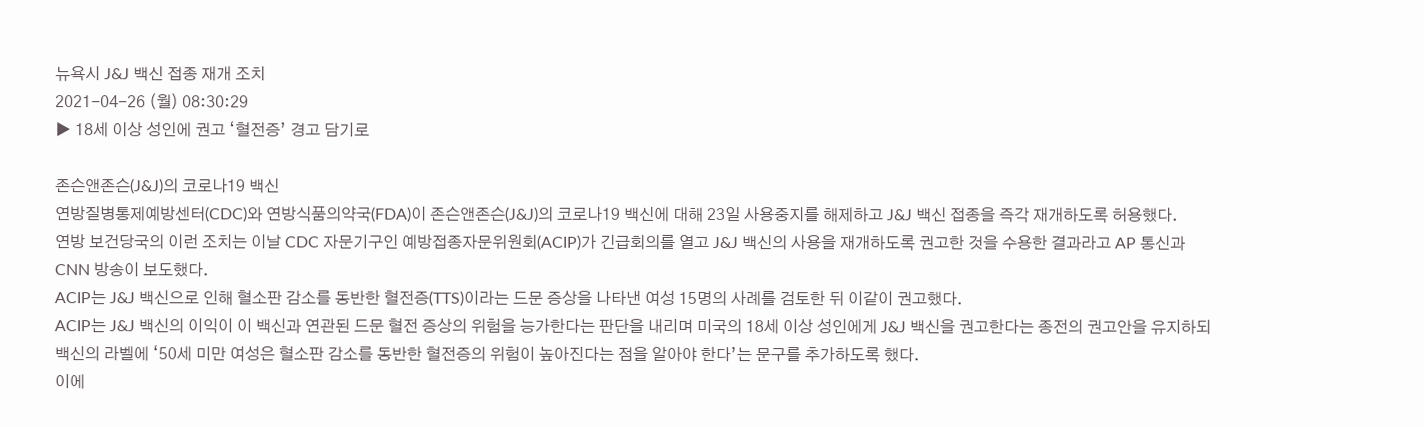뉴욕시 J&J 백신 접종 재개 조치
2021-04-26 (월) 08:30:29
▶ 18세 이상 성인에 권고 ‘혈전증’ 경고 담기로

존슨앤존슨(J&J)의 코로나19 백신
연방질병통제예방센터(CDC)와 연방식품의약국(FDA)이 존슨앤존슨(J&J)의 코로나19 백신에 대해 23일 사용중지를 해제하고 J&J 백신 접종을 즉각 재개하도록 허용했다.
연방 보건당국의 이런 조치는 이날 CDC 자문기구인 예방접종자문위원회(ACIP)가 긴급회의를 열고 J&J 백신의 사용을 재개하도록 권고한 것을 수용한 결과라고 AP 통신과 CNN 방송이 보도했다.
ACIP는 J&J 백신으로 인해 혈소판 감소를 동반한 혈전증(TTS)이라는 드문 증상을 나타낸 여성 15명의 사례를 검토한 뒤 이같이 권고했다.
ACIP는 J&J 백신의 이익이 이 백신과 연관된 드문 혈전 증상의 위험을 능가한다는 판단을 내리며 미국의 18세 이상 성인에게 J&J 백신을 권고한다는 종전의 권고안을 유지하되 백신의 라벨에 ‘50세 미만 여성은 혈소판 감소를 동반한 혈전증의 위험이 높아진다는 점을 알아야 한다’는 문구를 추가하도록 했다.
이에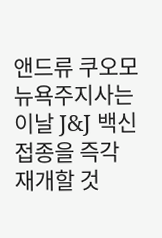앤드류 쿠오모 뉴욕주지사는 이날 J&J 백신접종을 즉각 재개할 것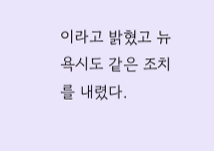이라고 밝혔고 뉴욕시도 같은 조치를 내렸다.